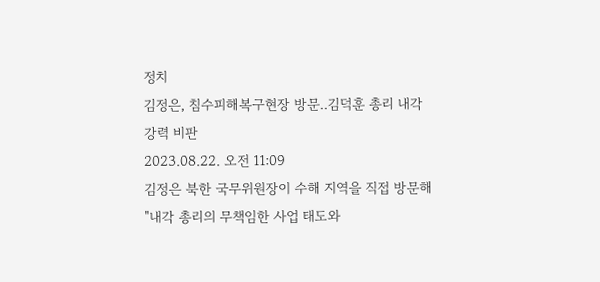정치
김정은, 침수피해복구현장 방문..김덕훈 총리 내각 강력 비판
2023.08.22. 오전 11:09
김정은 북한 국무위원장이 수해 지역을 직접 방문해 "내각 총리의 무책임한 사업 태도와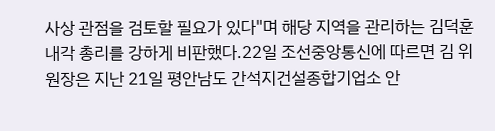사상 관점을 검토할 필요가 있다"며 해당 지역을 관리하는 김덕훈 내각 총리를 강하게 비판했다.22일 조선중앙통신에 따르면 김 위원장은 지난 21일 평안남도 간석지건설종합기업소 안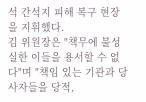석 간석지 피해 복구 현장을 지휘했다.
김 위원장은 "책무에 불성실한 이들을 용서할 수 없다"며 "책임 있는 기관과 당사자들을 당적,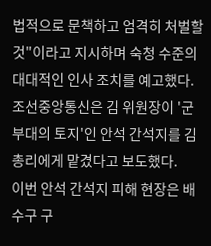법적으로 문책하고 엄격히 처벌할 것"이라고 지시하며 숙청 수준의 대대적인 인사 조치를 예고했다.
조선중앙통신은 김 위원장이 '군부대의 토지'인 안석 간석지를 김 총리에게 맡겼다고 보도했다.
이번 안석 간석지 피해 현장은 배수구 구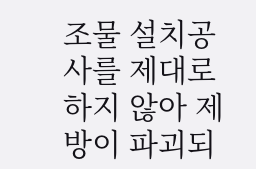조물 설치공사를 제대로 하지 않아 제방이 파괴되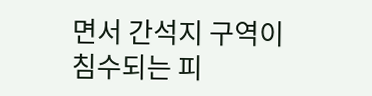면서 간석지 구역이 침수되는 피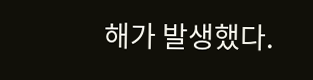해가 발생했다.